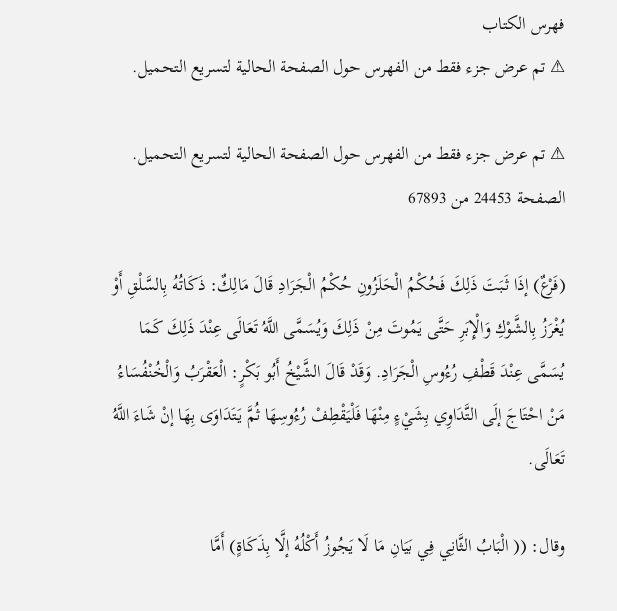فهرس الكتاب
⚠ تم عرض جزء فقط من الفهرس حول الصفحة الحالية لتسريع التحميل.

⚠ تم عرض جزء فقط من الفهرس حول الصفحة الحالية لتسريع التحميل.
الصفحة 24453 من 67893

(فَرْعٌ) إذَا ثَبَتَ ذَلِكَ فَحُكْمُ الْحَلَزُونِ حُكْمُ الْجَرَادِ قَالَ مَالِكٌ: ذَكَاتُهُ بِالسَّلْقِ أَوْ يُغْرَزُ بِالشَّوْكِ وَالْإِبَرِ حَتَّى يَمُوتَ مِنْ ذَلِكَ وَيُسَمَّى اللَّهُ تَعَالَى عِنْدَ ذَلِكَ كَمَا يُسَمَّى عِنْدَ قَطْفِ رُءُوسِ الْجَرَادِ. وَقَدْ قَالَ الشَّيْخُ أَبُو بَكْرٍ: الْعَقْرَبُ وَالْخُنْفُسَاءُ مَنْ احْتَاجَ إلَى التَّدَاوِي بِشَيْءٍ مِنْهَا فَلْيَقْطِفْ رُءُوسِهَا ثُمَّ يَتَدَاوَى بِهَا إنْ شَاءَ اللَّهُ تَعَالَى.

وقال: (( الْبَابُ الثَّانِي فِي بَيَانِ مَا لَا يَجُوزُ أَكْلُهُ إلَّا بِذَكَاةٍ) أَمَّا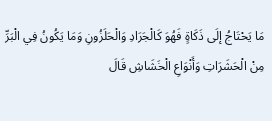مَا يَحْتَاجُ إلَى ذَكَاةٍ فَهُوَ كَالْجَرَادِ وَالْحَلَزُونِ وَمَا يَكُونُ فِي الْبَرِّ مِنْ الْحَشَرَاتِ وَأَنْوَاعِ الْخَشَاشِ قَالَ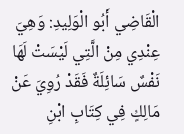الْقَاضِي أَبُو الْوَلِيدِ: وَهِيَ عِنْدِي مِنْ الَّتِي لَيْسَتْ لَهَا نَفْسٌ سَائِلَةٌ فَقَدْ رُوِيَ عَنْ مَالِكٍ فِي كِتَابِ ابْنِ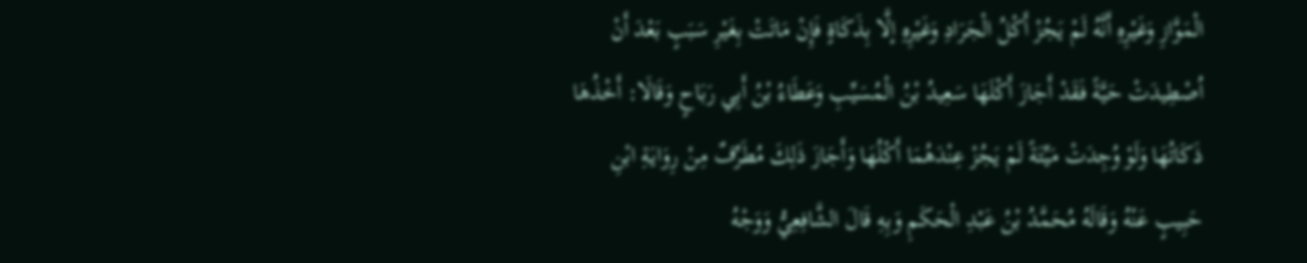الْمَوَّازِ وَغَيْرِهِ أَنَّهُ لَمْ يَجُزْ أَكْلُ الْجَرَادِ وَغَيْرِهِ إلَّا بِذَكَاةٍ فَإِنْ مَاتَتْ بِغَيْرِ سَبَبٍ بَعْدَ أَنْ اُصْطِيدَتْ حَيَّةً فَقَدْ أَجَازَ أَكْلَهَا سَعِيدُ بْنُ الْمُسَيِّبِ وَعَطَاءُ بْنُ أَبِي رَبَاحٍ وَقَالَا: أَخْذُهَا ذَكَاتُهَا وَلَوْ وُجِدَتْ مَيِّتَةً لَمْ يَجُزْ عِنْدَهُمَا أَكْلُهَا وَأَجَازَ ذَلِكَ مُطَرِّفٌ مِنْ رِوَايَةِ ابْنِ حَبِيبٍ عَنْهُ وَقَالَهُ مُحَمَّدُ بْنُ عَبْدِ الْحَكَمِ وَبِهِ قَالَ الشَّافِعِيُّ وَوَجْهُ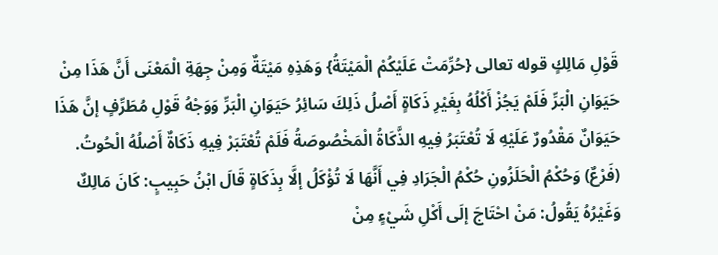قَوْلِ مَالِكٍ قوله تعالى {حُرِّمَتْ عَلَيْكُمْ الْمَيْتَةُ} وَهَذِهِ مَيْتَةٌ وَمِنْ جِهَةِ الْمَعْنَى أَنَّ هَذَا مِنْ حَيَوَانِ الْبَرِّ فَلَمْ يَجُزْ أَكْلُهُ بِغَيْرِ ذَكَاةٍ أَصْلُ ذَلِكَ سَائِرُ حَيَوَانِ الْبَرِّ وَوَجْهُ قَوْلِ مُطَرِّفٍ إنَّ هَذَا حَيَوَانٌ مَقْدُورٌ عَلَيْهِ لَا تُعْتَبَرُ فِيهِ الذَّكَاةُ الْمَخْصُوصَةُ فَلَمْ تُعْتَبَرْ فِيهِ ذَكَاةٌ أَصْلُهُ الْحُوتُ. (فَرْعٌ) وَحُكْمُ الْحَلَزُونِ حُكْمُ الْجَرَادِ فِي أَنَّهَا لَا تُؤْكَلُ إلَّا بِذَكَاةٍ قَالَ ابْنُ حَبِيبٍ: كَانَ مَالِكٌ وَغَيْرُهُ يَقُولُ: مَنْ احْتَاجَ إلَى أَكْلِ شَيْءٍ مِنْ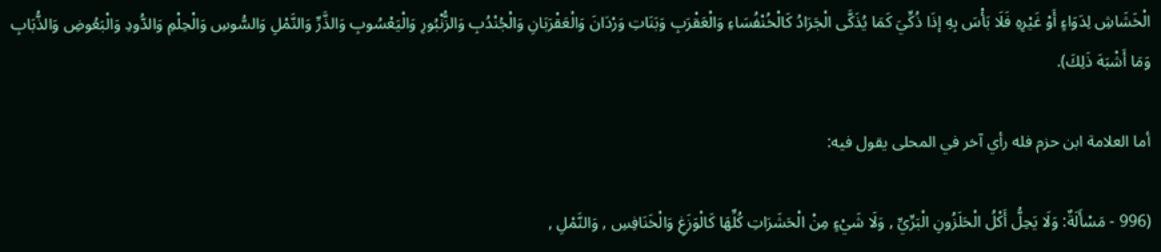الْخَشَاشِ لِدَوَاءٍ أَوْ غَيْرِهِ فَلَا بَأْسَ بِهِ إذَا ذُكِّيَ كَمَا يُذَكَّى الْجَرَادُ كَالْخُنْفُسَاءِ وَالْعَقْرَبِ وَبَنَاتِ وَرْدَانَ وَالْعَقْرَبَانِ وَالْجُنْدُبِ وَالزُّنْبُورِ وَالْيَعْسُوبِ وَالذَّرِّ وَالنَّمْلِ وَالسُّوسِ وَالْحِلْمِ وَالدُّودِ وَالْبَعُوضِ وَالذُّبَابِ وَمَا أَشْبَهَ ذَلِكَ).

أما العلامة ابن حزم فله رأي آخر في المحلى يقول فيه:

(996 - مَسْأَلَةٌ: وَلَا يَحِلُّ أَكْلُ الْحَلَزُونِ الْبَرِّيِّ , وَلَا شَيْءٍ مِنْ الْحَشَرَاتِ كُلِّهَا كَالْوَزَغِ وَالْخَنَافِسِ , وَالنَّمْلِ ,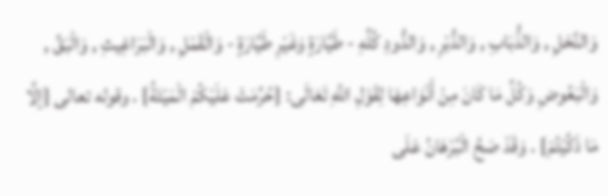وَالنَّحْلِ , وَالذُّبَابِ , وَالدُّبْرِ , وَالدُّودِ كُلِّهِ - طَيَّارَةٍ وَغَيْرِ طَيَّارَةٍ - وَالْقَمْلِ , وَالْبَرَاغِيثِ , وَالْبَقِّ , وَالْبَعُوضِ وَكُلِّ مَا كَانَ مِنْ أَنْوَاعِهَا لِقَوْلِ اللَّهِ تَعَالَى: {حُرِّمَتْ عَلَيْكُمْ الْمَيْتَةُ} . وقوله تعالى {إلَّا مَا ذَكَّيْتُمْ} . وَقَدْ صَحَّ الْبُرْهَانُ عَلَى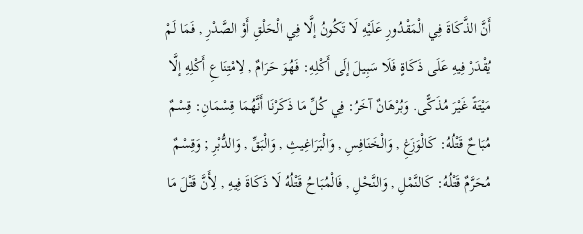أَنَّ الذَّكَاةَ فِي الْمَقْدُورِ عَلَيْهِ لَا تَكُونُ إلَّا فِي الْحَلْقِ أَوْ الصَّدْرِ , فَمَا لَمْ يُقْدَرْ فِيهِ عَلَى ذَكَاةٍ فَلَا سَبِيلَ إلَى أَكْلِهِ: فَهُوَ حَرَامٌ , لِامْتِنَاعِ أَكْلِهِ إلَّا مَيْتَةً غَيْرَ مُذَكًّى. وَبُرْهَانٌ آخَرُ: فِي كُلِّ مَا ذَكَرْنَا أَنَّهُمَا قِسْمَانِ: قِسْمٌ مُبَاحٌ قَتْلُهُ: كَالْوَزَغِ , وَالْخَنَافِسِ , وَالْبَرَاغِيثِ , وَالْبَقِّ , وَالدُّبْرِ ; وَقِسْمٌ مُحَرَّمٌ قَتْلُهُ: كَالنَّمْلِ , وَالنَّحْلِ , فَالْمُبَاحُ قَتْلُهُ لَا ذَكَاةَ فِيهِ , لِأَنَّ قَتْلَ مَا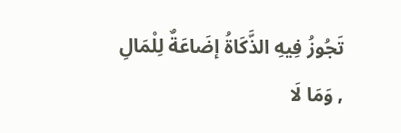تَجُوزُ فِيهِ الذَّكَاةُ إضَاعَةٌ لِلْمَالِ , وَمَا لَا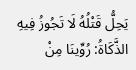يَحِلُّ قَتْلُهُ لَا تَجُوزُ فِيهِ الذَّكَاةُ: رُوِّينَا مِنْ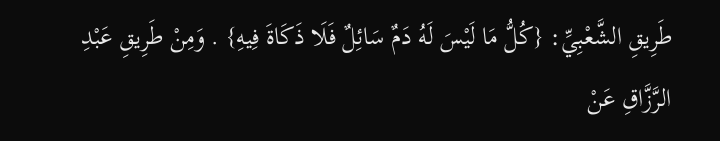طَرِيقِ الشَّعْبِيِّ: {كُلُّ مَا لَيْسَ لَهُ دَمٌ سَائِلٌ فَلَا ذَكَاةَ فِيهِ} . وَمِنْ طَرِيقِ عَبْدِ الرَّزَّاقِ عَنْ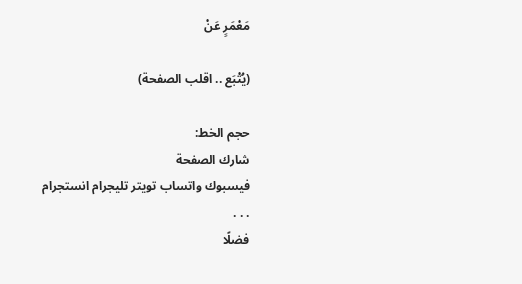مَعْمَرٍ عَنْ

(يُتْبَع .. اقلب الصفحة)

حجم الخط:
شارك الصفحة
فيسبوك واتساب تويتر تليجرام انستجرام
. . .
فضلًا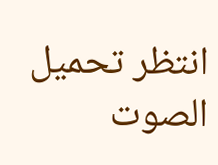انتظر تحميل الصوت